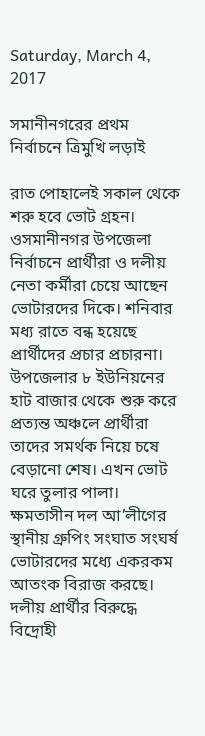Saturday, March 4, 2017

সমানীনগরের প্রথম নির্বাচনে ত্রিমুখি লড়াই

রাত পোহালেই সকাল থেকে শরু হবে ভোট গ্রহন। ওসমানীনগর উপজেলা নির্বাচনে প্রার্থীরা ও দলীয় নেতা কর্মীরা চেয়ে আছেন ভোটারদের দিকে। শনিবার মধ্য রাতে বন্ধ হয়েছে প্রার্থীদের প্রচার প্রচারনা। উপজেলার ৮ ইউনিয়নের হাট বাজার থেকে শুরু করে প্রত্যন্ত অঞ্চলে প্রার্থীরা তাদের সমর্থক নিয়ে চষে বেড়ানো শেষ। এখন ভোট ঘরে তুলার পালা। ক্ষমতাসীন দল আ’লীগের স্থানীয় গ্রুপিং সংঘাত সংঘর্ষ ভোটারদের মধ্যে একরকম আতংক বিরাজ করছে। দলীয় প্রার্থীর বিরুদ্ধে বিদ্রোহী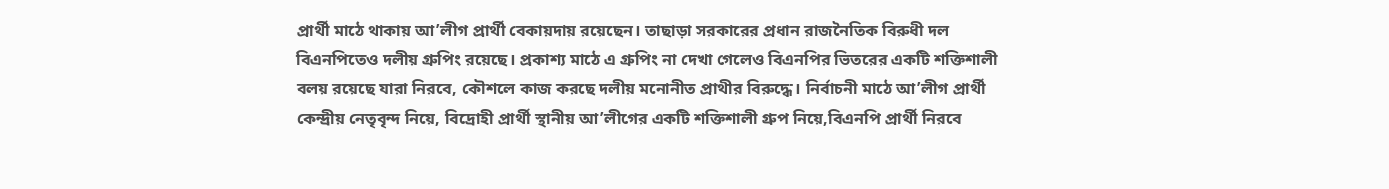প্রার্থী মাঠে থাকায় আ’লীগ প্রার্থী বেকায়দায় রয়েছেন। তাছাড়া সরকারের প্রধান রাজনৈতিক বিরুধী দল বিএনপিতেও দলীয় গ্রুপিং রয়েছে। প্রকাশ্য মাঠে এ গ্রুপিং না দেখা গেলেও বিএনপির ভিতরের একটি শক্তিশালী বলয় রয়েছে যারা নিরবে, কৌশলে কাজ করছে দলীয় মনোনীত প্রাথীর বিরুদ্ধে। নির্বাচনী মাঠে আ’লীগ প্রার্থী কেন্দ্রীয় নেতৃবৃন্দ নিয়ে, বিদ্রোহী প্রার্থী স্থানীয় আ’লীগের একটি শক্তিশালী গ্রুপ নিয়ে,বিএনপি প্রার্থী নিরবে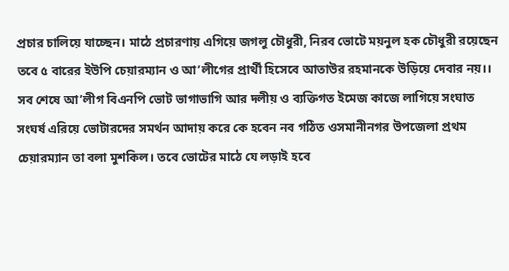প্রচার চালিয়ে যাচ্ছেন। মাঠে প্রচারণায় এগিয়ে জগলু চৌধুরী, নিরব ভোটে ময়নুল হক চৌধুরী রয়েছেন তবে ৫ বারের ইউপি চেয়ারম্যান ও আ’লীগের প্রার্থী হিসেবে আতাউর রহমানকে উড়িয়ে দেবার নয়।। সব শেষে আ’লীগ বিএনপি ভোট ভাগাভাগি আর দলীয় ও ব্যক্তিগত ইমেজ কাজে লাগিয়ে সংঘাত সংঘর্ষ এরিয়ে ভোটারদের সমর্থন আদায় করে কে হবেন নব গঠিত ওসমানীনগর উপজেলা প্রথম চেয়ারম্যান তা বলা মুশকিল। তবে ভোটের মাঠে যে লড়াই হবে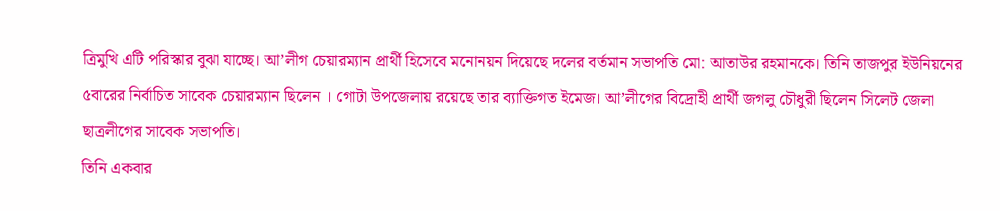ত্রিমুখি এটি পরিস্কার বুঝা যাচ্ছে। আ’লীগ চেয়ারম্যান প্রার্থী হিসেবে মনোনয়ন দিয়েছে দলের বর্তমান সভাপতি মো: আতাউর রহমানকে। তিনি তাজপুর ইউনিয়নের ৫বারের নির্বাচিত সাবেক চেয়ারম্যান ছিলেন । গোটা উপজেলায় রয়েছে তার ব্যাক্তিগত ইমেজ। আ’লীগের বিদ্রোহী প্রার্থী জগলু চৌধুরী ছিলেন সিলেট জেলা ছাত্রলীগের সাবেক সভাপতি।
তিনি একবার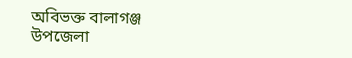অবিভক্ত বালাগঞ্জ উপজেলা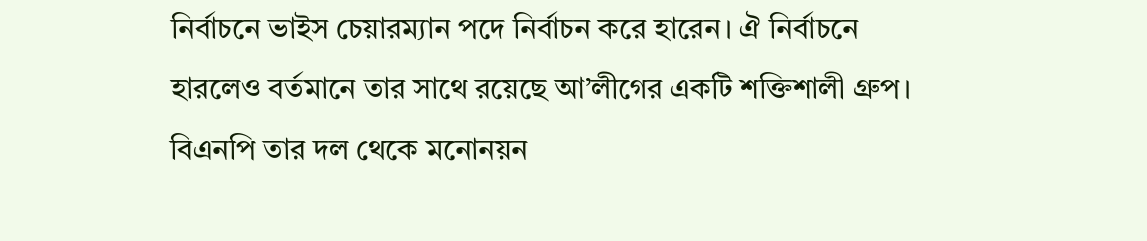নির্বাচনে ভাইস চেয়ারম্যান পদে নির্বাচন করে হারেন। ঐ নির্বাচনে হারলেও বর্তমানে তার সাথে রয়েছে আ’লীগের একটি শক্তিশালী গ্রুপ। বিএনপি তার দল থেকে মনোনয়ন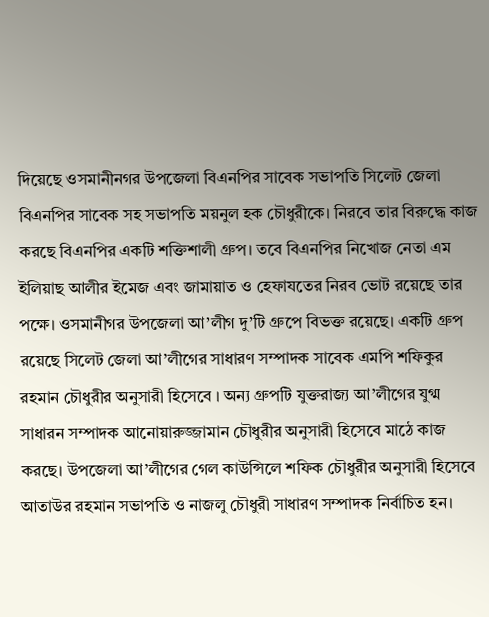দিয়েছে ওসমানীনগর উপজেলা বিএনপির সাবেক সভাপতি সিলেট জেলা বিএনপির সাবেক সহ সভাপতি ময়নুল হক চৌধুরীকে। নিরবে তার বিরুদ্ধে কাজ করছে বিএনপির একটি শক্তিশালী গ্রুপ। তবে বিএনপির নিখোজ নেতা এম ইলিয়াছ আলীর ইমেজ এবং জামায়াত ও হেফাযতের নিরব ভোট রয়েছে তার পক্ষে। ওসমানীগর উপজেলা আ’লীগ দু’টি গ্রুপে বিভক্ত রয়েছে। একটি গ্রুপ রয়েছে সিলেট জেলা আ’লীগের সাধারণ সম্পাদক সাবেক এমপি শফিকুর রহমান চৌধুরীর অনুসারী হিসেবে । অন্য গ্রুপটি যুক্তরাজ্য আ’লীগের যুগ্ম সাধারন সম্পাদক আনোয়ারুজ্জামান চৌধুরীর অনুসারী হিসেবে মাঠে কাজ করছে। উপজেলা আ’লীগের গেল কাউন্সিলে শফিক চৌধুরীর অনুসারী হিসেবে আতাউর রহমান সভাপতি ও নাজলু চৌধুরী সাধারণ সম্পাদক নির্বাচিত হন।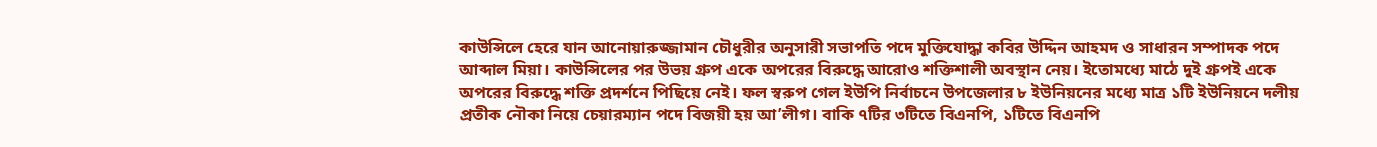কাউন্সিলে হেরে যান আনোয়ারুজ্জামান চৌধুরীর অনুসারী সভাপতি পদে মুক্তিযোদ্ধা কবির উদ্দিন আহমদ ও সাধারন সম্পাদক পদে আব্দাল মিয়া। কাউন্সিলের পর উভয় গ্রুপ একে অপরের বিরুদ্ধে আরোও শক্তিশালী অবস্থান নেয়। ইতোমধ্যে মাঠে দুই গ্রুপই একে অপরের বিরুদ্ধে শক্তি প্রদর্শনে পিছিয়ে নেই। ফল স্বরুপ গেল ইউপি নির্বাচনে উপজেলার ৮ ইউনিয়নের মধ্যে মাত্র ১টি ইউনিয়নে দলীয় প্রতীক নৌকা নিয়ে চেয়ারম্যান পদে বিজয়ী হয় আ’লীগ। বাকি ৭টির ৩টিতে বিএনপি, ১টিতে বিএনপি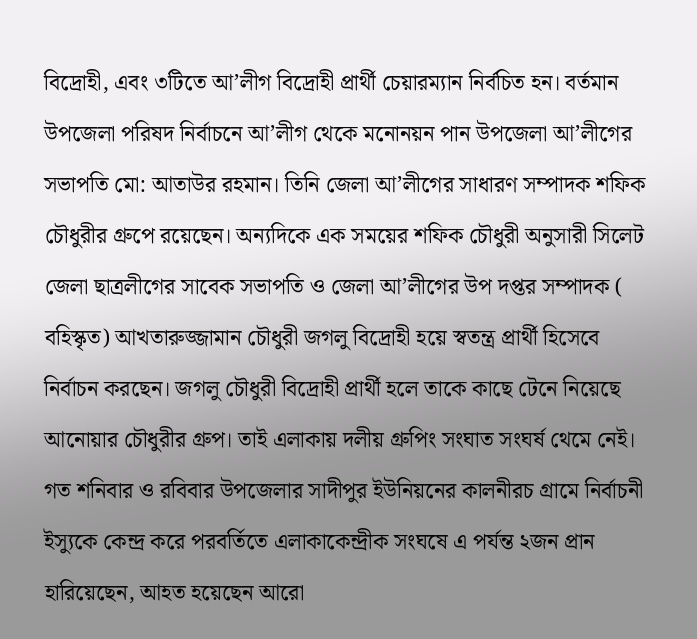বিদ্রোহী, এবং ৩টিতে আ’লীগ বিদ্রোহী প্রার্থী চেয়ারম্যান নির্বচিত হন। বর্তমান উপজেলা পরিষদ নির্বাচনে আ’লীগ থেকে মনোনয়ন পান উপজেলা আ’লীগের সভাপতি মো: আতাউর রহমান। তিনি জেলা আ’লীগের সাধারণ সম্পাদক শফিক চৌধুরীর গ্রুপে রয়েছেন। অন্যদিকে এক সময়ের শফিক চৌধুরী অনুসারী সিলেট জেলা ছাত্রলীগের সাবেক সভাপতি ও জেলা আ’লীগের উপ দপ্তর সম্পাদক ( বহিস্কৃত) আখতারুজ্জামান চৌধুরী জগলু বিদ্রোহী হয়ে স্বতন্ত্র প্রার্থী হিসেবে নির্বাচন করছেন। জগলু চৌধুরী বিদ্রোহী প্রার্থী হলে তাকে কাছে টেনে নিয়েছে আনোয়ার চৌধুরীর গ্রুপ। তাই এলাকায় দলীয় গ্রুপিং সংঘাত সংঘর্ষ থেমে নেই। গত শনিবার ও রবিবার উপজেলার সাদীপুর ইউনিয়নের কালনীরচ গ্রামে নির্বাচনী ইস্যুকে কেন্দ্র করে পরবর্তিতে এলাকাকেন্দ্রীক সংঘষে এ পর্যন্ত ২জন প্রান হারিয়েছেন, আহত হয়েছেন আরো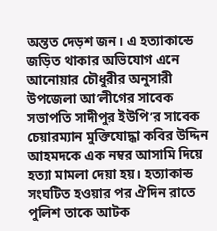অন্তত দেড়শ জন। এ হত্যাকান্ডে জড়িত থাকার অভিযোগ এনে আনোয়ার চৌধুরীর অনুসারী উপজেলা আ’লীগের সাবেক সভাপতি সাদীপুর ইউপি’র সাবেক চেয়ারম্যান মুক্তিযোদ্ধা কবির উদ্দিন আহমদকে এক নম্বর আসামি দিয়ে হত্যা মামলা দেয়া হয়। হত্যাকান্ড সংঘটিত হওয়ার পর ঐদিন রাতে পুলিশ তাকে আটক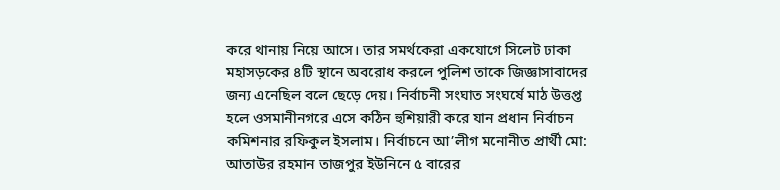করে থানায় নিয়ে আসে। তার সমর্থকেরা একযোগে সিলেট ঢাকা মহাসড়কের ৪টি স্থানে অবরোধ করলে পুলিশ তাকে জিজ্ঞাসাবাদের জন্য এনেছিল বলে ছেড়ে দেয়। নির্বাচনী সংঘাত সংঘর্ষে মাঠ উত্তপ্ত হলে ওসমানীনগরে এসে কঠিন হুশিয়ারী করে যান প্রধান নির্বাচন কমিশনার রফিকুল ইসলাম। নির্বাচনে আ’লীগ মনোনীত প্রার্থী মো: আতাউর রহমান তাজপুর ইউনিনে ৫ বারের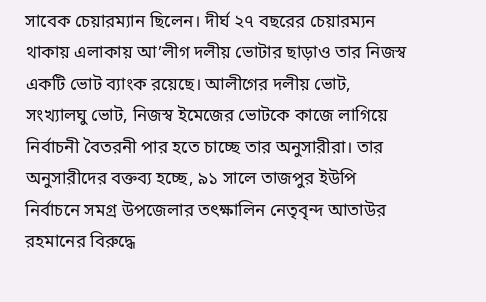সাবেক চেয়ারম্যান ছিলেন। দীর্ঘ ২৭ বছরের চেয়ারম্যন থাকায় এলাকায় আ’লীগ দলীয় ভোটার ছাড়াও তার নিজস্ব একটি ভোট ব্যাংক রয়েছে। আলীগের দলীয় ভোট, সংখ্যালঘু ভোট, নিজস্ব ইমেজের ভোটকে কাজে লাগিয়ে নির্বাচনী বৈতরনী পার হতে চাচ্ছে তার অনুসারীরা। তার অনুসারীদের বক্তব্য হচ্ছে, ৯১ সালে তাজপুর ইউপি নির্বাচনে সমগ্র উপজেলার তৎক্ষালিন নেতৃবৃন্দ আতাউর রহমানের বিরুদ্ধে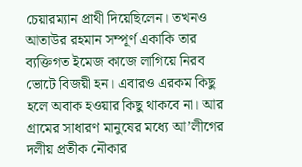চেয়ারম্যান প্রাথী দিয়েছিলেন। তখনও আতাউর রহমান সম্পূর্ণ একাকি তার ব্যক্তিগত ইমেজ কাজে লাগিয়ে নিরব ভোটে বিজয়ী হন। এবারও এরকম কিছু হলে অবাক হওয়ার কিছু থাকবে না। আর গ্রামের সাধারণ মানুষের মধ্যে আ’লীগের দলীয় প্রতীক নৌকার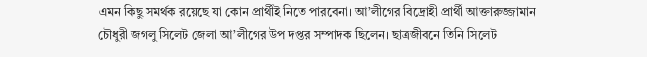এমন কিছু সমর্থক রয়েছে যা কোন প্রার্থীই নিতে পারবেনা। আ’লীগের বিদ্রোহী প্রার্থী আক্তারুজ্জামান চৌধুরী জগলু সিলেট জেলা আ’লীগের উপ দপ্তর সম্পাদক ছিলেন। ছাত্রজীবনে তিনি সিলেট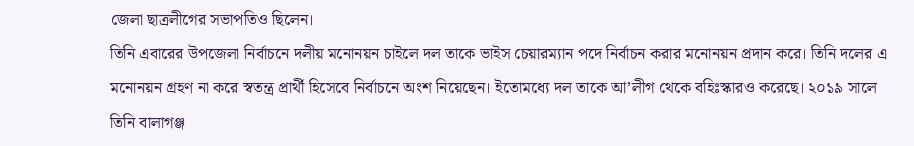জেলা ছাত্রলীগের সভাপতিও ছিলেন।
তিনি এবারের উপজেলা নির্বাচনে দলীয় মনোনয়ন চাইলে দল তাকে ভাইস চেয়ারম্যান পদে নির্বাচন করার মনোনয়ন প্রদান করে। তিনি দলের এ মনোনয়ন গ্রহণ না করে স্বতন্ত্র প্রার্থী হিসেবে নির্বাচনে অংশ নিয়েছেন। ইতোমধ্যে দল তাকে আ’লীগ থেকে বহিঃস্কারও করেছে। ২০১৯ সালে তিনি বালাগঞ্জ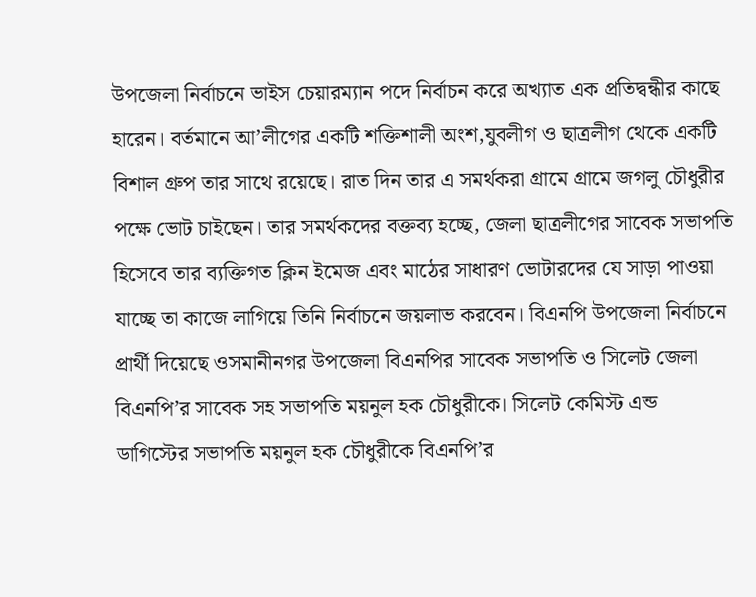উপজেলা নির্বাচনে ভাইস চেয়ারম্যান পদে নির্বাচন করে অখ্যাত এক প্রতিদ্বন্ধীর কাছে হারেন। বর্তমানে আ’লীগের একটি শক্তিশালী অংশ,যুবলীগ ও ছাত্রলীগ থেকে একটি বিশাল গ্রুপ তার সাথে রয়েছে। রাত দিন তার এ সমর্থকরা গ্রামে গ্রামে জগলু চৌধুরীর পক্ষে ভোট চাইছেন। তার সমর্থকদের বক্তব্য হচ্ছে, জেলা ছাত্রলীগের সাবেক সভাপতি হিসেবে তার ব্যক্তিগত ক্লিন ইমেজ এবং মাঠের সাধারণ ভোটারদের যে সাড়া পাওয়া যাচ্ছে তা কাজে লাগিয়ে তিনি নির্বাচনে জয়লাভ করবেন। বিএনপি উপজেলা নির্বাচনে প্রার্থী দিয়েছে ওসমানীনগর উপজেলা বিএনপির সাবেক সভাপতি ও সিলেট জেলা বিএনপি’র সাবেক সহ সভাপতি ময়নুল হক চৌধুরীকে। সিলেট কেমিস্ট এন্ড ডাগিস্টের সভাপতি ময়নুল হক চৌধুরীকে বিএনপি’র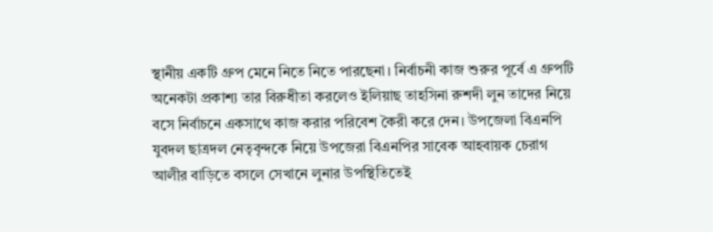স্থানীয় একটি গ্রুপ মেনে নিতে নিতে পারছেনা। নির্বাচনী কাজ শুরুর পূর্বে এ গ্রুপটি অনেকটা প্রকাশ্য তার বিরুধীতা করলেও ইলিয়াছ তাহসিনা রুশদী লুন তাদের নিয়ে বসে নির্বাচনে একসাথে কাজ করার পরিবেশ কৈরী করে দেন। উপজেলা বিএনপি যুবদল ছাত্রদল নেতৃবৃন্দকে নিয়ে উপজেরা বিএনপির সাবেক আহবায়ক চেরাগ আলীর বাড়িতে বসলে সেখানে লুনার উপস্থিতিতেই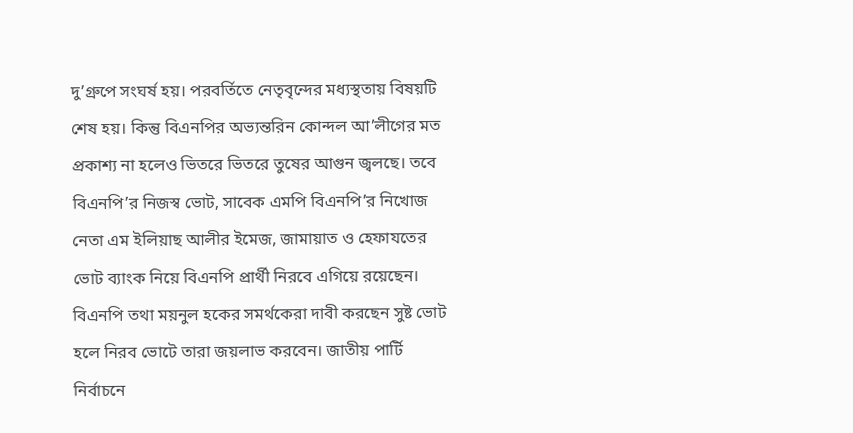দু’গ্রুপে সংঘর্ষ হয়। পরবর্তিতে নেতৃবৃন্দের মধ্যস্থতায় বিষয়টি শেষ হয়। কিন্তু বিএনপির অভ্যন্তরিন কোন্দল আ’লীগের মত প্রকাশ্য না হলেও ভিতরে ভিতরে তুষের আগুন জ্বলছে। তবে বিএনপি’র নিজস্ব ভোট, সাবেক এমপি বিএনপি’র নিখোজ নেতা এম ইলিয়াছ আলীর ইমেজ, জামায়াত ও হেফাযতের ভোট ব্যাংক নিয়ে বিএনপি প্রার্থী নিরবে এগিয়ে রয়েছেন। বিএনপি তথা ময়নুল হকের সমর্থকেরা দাবী করছেন সুষ্ট ভোট হলে নিরব ভোটে তারা জয়লাভ করবেন। জাতীয় পার্টি নির্বাচনে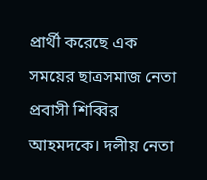প্রার্থী করেছে এক সময়ের ছাত্রসমাজ নেতা প্রবাসী শিব্বির আহমদকে। দলীয় নেতা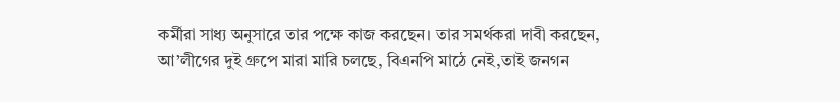কর্মীরা সাধ্য অনুসারে তার পক্ষে কাজ করছেন। তার সমর্থকরা দাবী করছেন, আ’লীগের দুই গ্রুপে মারা মারি চলছে, বিএনপি মাঠে নেই,তাই জনগন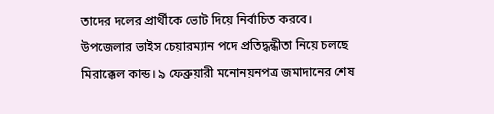তাদের দলের প্রার্থীকে ভোট দিয়ে নির্বাচিত করবে। উপজেলার ভাইস চেয়ারম্যান পদে প্রতিদ্ধন্ধীতা নিয়ে চলছে মিরাক্কেল কান্ড। ৯ ফেব্রুয়ারী মনোনয়নপত্র জমাদানের শেষ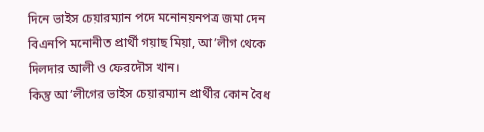দিনে ভাইস চেয়ারম্যান পদে মনোনয়নপত্র জমা দেন বিএনপি মনোনীত প্রার্থী গয়াছ মিয়া, আ’লীগ থেকে দিলদার আলী ও ফেরদৌস খান।
কিন্তু আ’লীগের ভাইস চেয়ারম্যান প্রার্থীর কোন বৈধ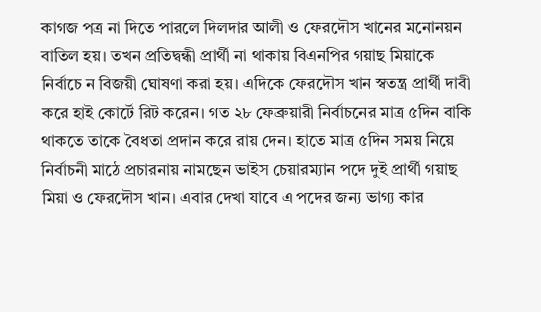কাগজ পত্র না দিতে পারলে দিলদার আলী ও ফেরদৌস খানের মনোনয়ন বাতিল হয়। তখন প্রতিদ্বন্ধী প্রার্থী না থাকায় বিএনপির গয়াছ মিয়াকে নির্বাচে ন বিজয়ী ঘোষণা করা হয়। এদিকে ফেরদৌস খান স্বতন্ত্র প্রার্থী দাবী করে হাই কোর্টে রিট করেন। গত ২৮ ফেব্রুয়ারী নির্বাচনের মাত্র ৫দিন বাকি থাকতে তাকে বৈধতা প্রদান করে রায় দেন। হাতে মাত্র ৫দিন সময় নিয়ে নির্বাচনী মাঠে প্রচারনায় নামছেন ভাইস চেয়ারম্যান পদে দুই প্রার্থী গয়াছ মিয়া ও ফেরদৌস খান। এবার দেখা যাবে এ পদের জন্য ভাগ্য কার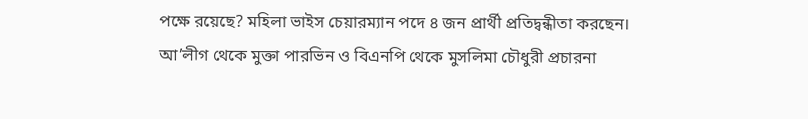পক্ষে রয়েছে? মহিলা ভাইস চেয়ারম্যান পদে ৪ জন প্রার্থী প্রতিদ্বন্ধীতা করছেন। আ’লীগ থেকে মুক্তা পারভিন ও বিএনপি থেকে মুসলিমা চৌধুরী প্রচারনা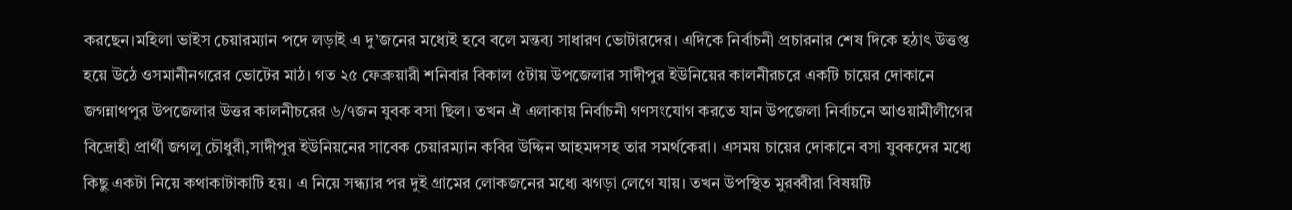করছেন।মহিলা ভাইস চেয়ারম্যান পদে লড়াই এ দু’জনের মধ্যেই হবে বলে মন্তব্য সাধারণ ভোটারদের। এদিকে নির্বাচনী প্রচারনার শেষ দিকে হঠাৎ উত্তপ্ত হয়ে উঠে ওসমানীনগরের ভোটের মাঠ। গত ২৫ ফেব্রুয়ারী শনিবার বিকাল ৫টায় উপজেলার সাদীপুর ইউনিয়ের কালনীরচরে একটি চায়ের দোকানে জগন্নাথপুর উপজেলার উত্তর কালনীচরের ৬/৭জন যুবক বসা ছিল। তখন ঐ এলাকায় নির্বাচনী গণসংযোগ করতে যান উপজেলা নির্বাচনে আওয়ামীলীগের বিদ্রোহী প্রার্থী জগলু চৌধুরী,সাদীপুর ইউনিয়নের সাবেক চেয়ারম্যান কবির উদ্দিন আহমদসহ তার সমর্থকেরা। এসময় চায়ের দোকানে বসা যুবকদের মধ্যে কিছু একটা নিয়ে কথাকাটাকাটি হয়। এ নিয়ে সন্ধ্যার পর দুই গ্রামের লোকজনের মধ্যে ঝগড়া লেগে যায়। তখন উপস্থিত মুরব্বীরা বিষয়টি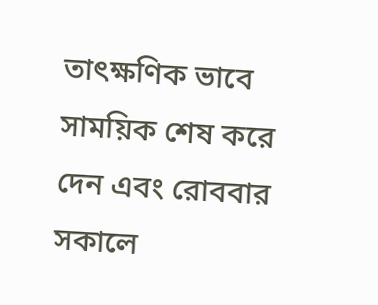তাৎক্ষণিক ভাবে সাময়িক শেষ করে দেন এবং রোববার সকালে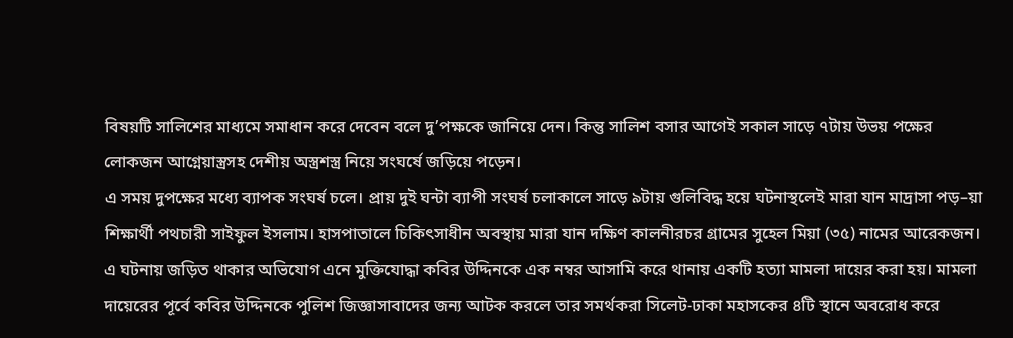বিষয়টি সালিশের মাধ্যমে সমাধান করে দেবেন বলে দু’পক্ষকে জানিয়ে দেন। কিন্তু সালিশ বসার আগেই সকাল সাড়ে ৭টায় উভয় পক্ষের লোকজন আগ্নেয়াস্ত্রসহ দেশীয় অস্ত্রশস্ত্র নিয়ে সংঘর্ষে জড়িয়ে পড়েন।
এ সময় দুপক্ষের মধ্যে ব্যাপক সংঘর্ষ চলে। প্রায় দুই ঘন্টা ব্যাপী সংঘর্ষ চলাকালে সাড়ে ৯টায় গুলিবিদ্ধ হয়ে ঘটনাস্থলেই মারা যান মাদ্রাসা পড়–য়া শিক্ষার্থী পথচারী সাইফুল ইসলাম। হাসপাতালে চিকিৎসাধীন অবস্থায় মারা যান দক্ষিণ কালনীরচর গ্রামের সুহেল মিয়া (৩৫) নামের আরেকজন। এ ঘটনায় জড়িত থাকার অভিযোগ এনে মুক্তিযোদ্ধা কবির উদ্দিনকে এক নম্বর আসামি করে থানায় একটি হত্যা মামলা দায়ের করা হয়। মামলা দায়েরের পূর্বে কবির উদ্দিনকে পুলিশ জিজ্ঞাসাবাদের জন্য আটক করলে তার সমর্থকরা সিলেট-ঢাকা মহাসকের ৪টি স্থানে অবরোধ করে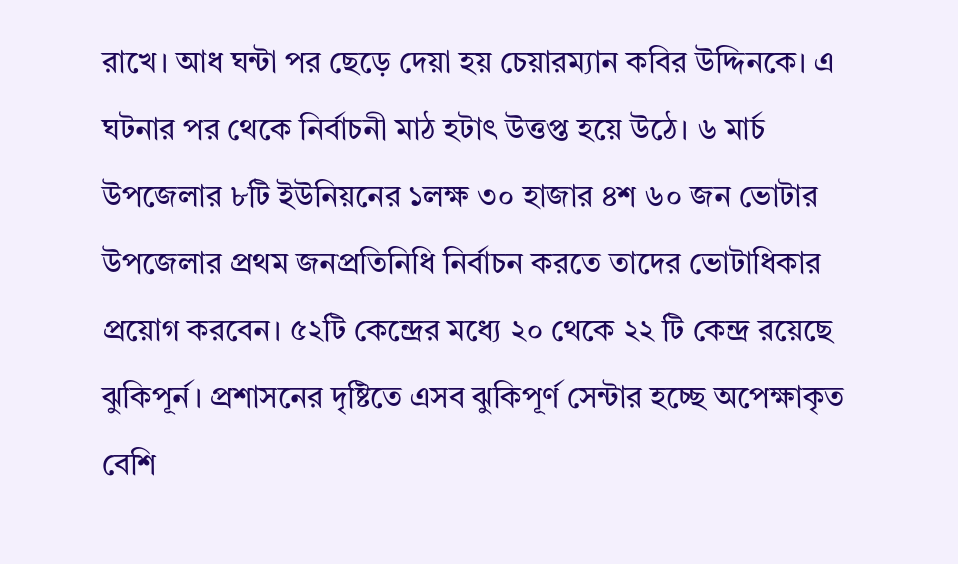রাখে। আধ ঘন্টা পর ছেড়ে দেয়া হয় চেয়ারম্যান কবির উদ্দিনকে। এ ঘটনার পর থেকে নির্বাচনী মাঠ হটাৎ উত্তপ্ত হয়ে উঠে। ৬ মার্চ উপজেলার ৮টি ইউনিয়নের ১লক্ষ ৩০ হাজার ৪শ ৬০ জন ভোটার উপজেলার প্রথম জনপ্রতিনিধি নির্বাচন করতে তাদের ভোটাধিকার প্রয়োগ করবেন। ৫২টি কেন্দ্রের মধ্যে ২০ থেকে ২২ টি কেন্দ্র রয়েছে ঝুকিপূর্ন। প্রশাসনের দৃষ্টিতে এসব ঝুকিপূর্ণ সেন্টার হচ্ছে অপেক্ষাকৃত বেশি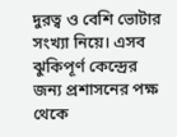দুরত্ব ও বেশি ভোটার সংখ্যা নিয়ে। এসব ঝুকিপূর্ণ কেন্দ্রের জন্য প্রশাসনের পক্ষ থেকে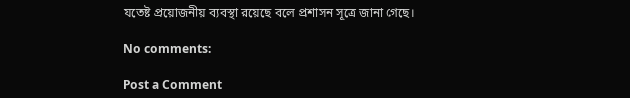যতেষ্ট প্রয়োজনীয় ব্যবস্থা রয়েছে বলে প্রশাসন সূত্রে জানা গেছে।

No comments:

Post a Comment